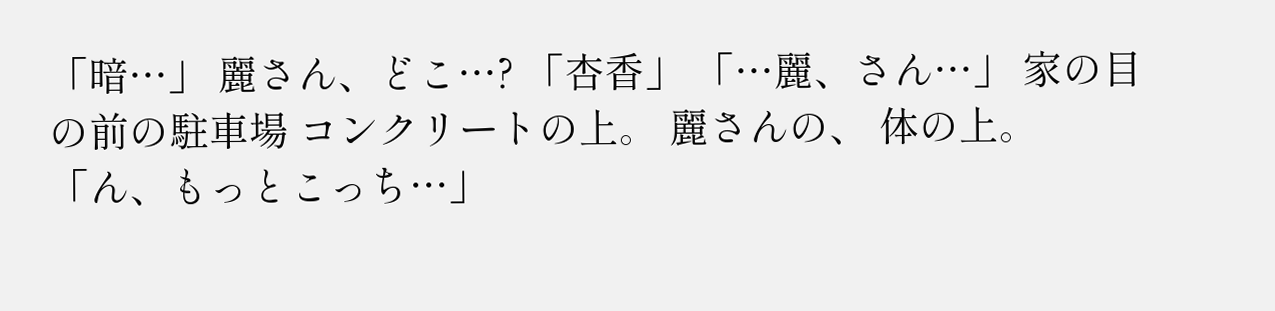「暗…」 麗さん、どこ…? 「杏香」 「…麗、さん…」 家の目の前の駐車場 コンクリートの上。 麗さんの、 体の上。 「ん、もっとこっち…」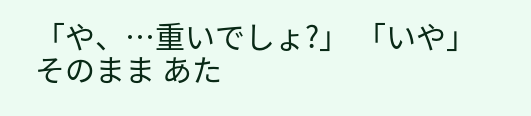「や、…重いでしょ?」 「いや」 そのまま あた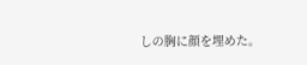しの胸に顔を埋めた。